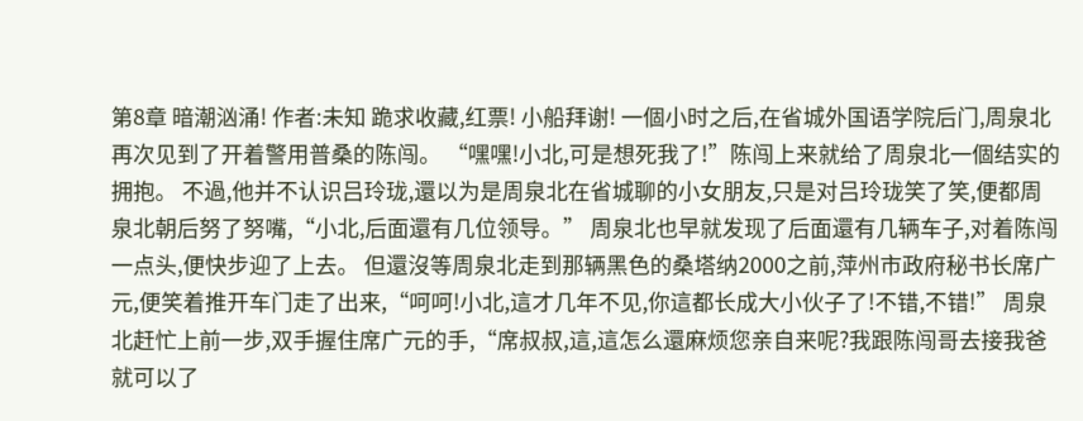第8章 暗潮汹涌! 作者:未知 跪求收藏,红票! 小船拜谢! 一個小时之后,在省城外国语学院后门,周泉北再次见到了开着警用普桑的陈闯。 “嘿嘿!小北,可是想死我了!”陈闯上来就给了周泉北一個结实的拥抱。 不過,他并不认识吕玲珑,還以为是周泉北在省城聊的小女朋友,只是对吕玲珑笑了笑,便都周泉北朝后努了努嘴,“小北,后面還有几位领导。” 周泉北也早就发现了后面還有几辆车子,对着陈闯一点头,便快步迎了上去。 但還沒等周泉北走到那辆黑色的桑塔纳2000之前,萍州市政府秘书长席广元,便笑着推开车门走了出来,“呵呵!小北,這才几年不见,你這都长成大小伙子了!不错,不错!” 周泉北赶忙上前一步,双手握住席广元的手,“席叔叔,這,這怎么還麻烦您亲自来呢?我跟陈闯哥去接我爸就可以了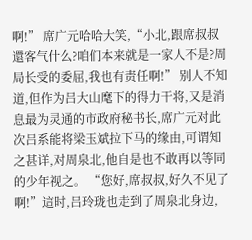啊!” 席广元哈哈大笑,“小北,跟席叔叔還客气什么?咱们本来就是一家人不是?周局长受的委屈,我也有责任啊!” 别人不知道,但作为吕大山麾下的得力干将,又是消息最为灵通的市政府秘书长,席广元对此次吕系能将梁玉斌拉下马的缘由,可谓知之甚详,对周泉北,他自是也不敢再以等同的少年视之。 “您好,席叔叔,好久不见了啊!”這时,吕玲珑也走到了周泉北身边,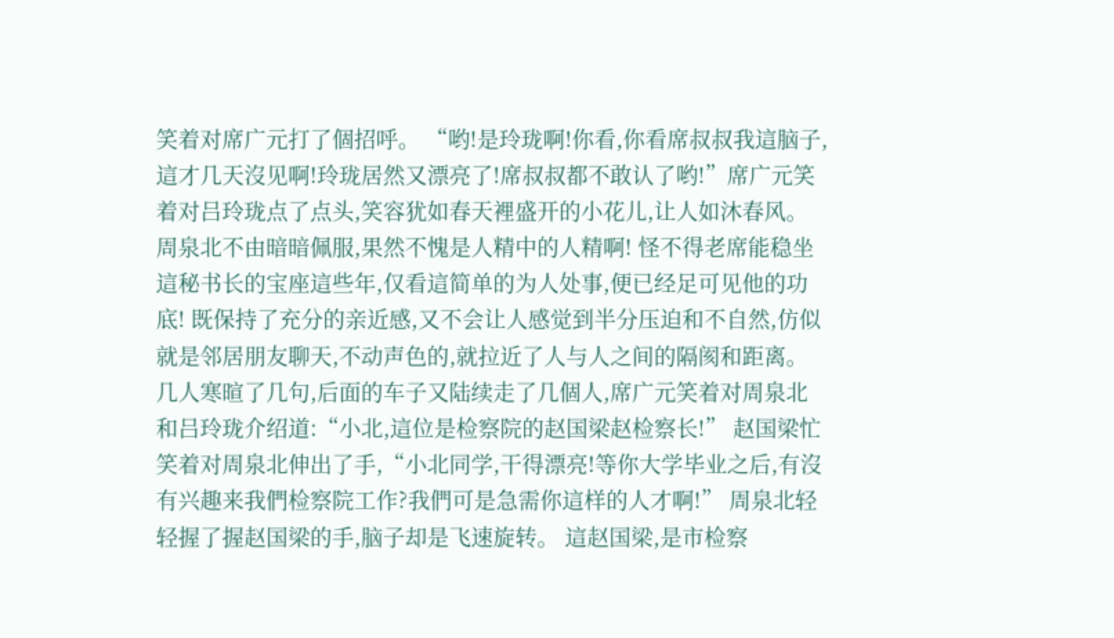笑着对席广元打了個招呼。 “哟!是玲珑啊!你看,你看席叔叔我這脑子,這才几天沒见啊!玲珑居然又漂亮了!席叔叔都不敢认了哟!”席广元笑着对吕玲珑点了点头,笑容犹如春天裡盛开的小花儿,让人如沐春风。 周泉北不由暗暗佩服,果然不愧是人精中的人精啊! 怪不得老席能稳坐這秘书长的宝座這些年,仅看這简单的为人处事,便已经足可见他的功底! 既保持了充分的亲近感,又不会让人感觉到半分压迫和不自然,仿似就是邻居朋友聊天,不动声色的,就拉近了人与人之间的隔阂和距离。 几人寒暄了几句,后面的车子又陆续走了几個人,席广元笑着对周泉北和吕玲珑介绍道:“小北,這位是检察院的赵国梁赵检察长!” 赵国梁忙笑着对周泉北伸出了手,“小北同学,干得漂亮!等你大学毕业之后,有沒有兴趣来我們检察院工作?我們可是急需你這样的人才啊!” 周泉北轻轻握了握赵国梁的手,脑子却是飞速旋转。 這赵国梁,是市检察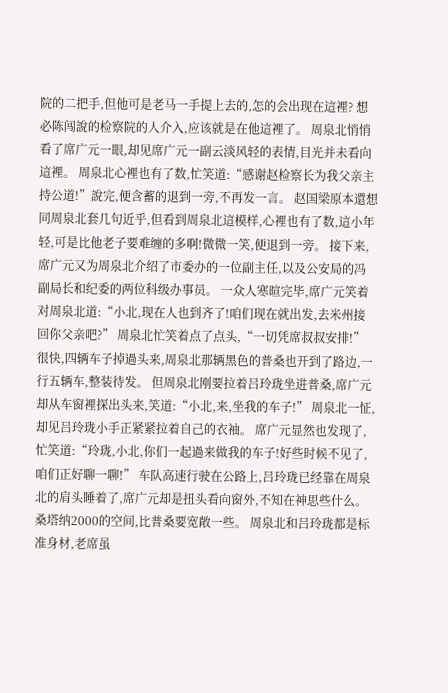院的二把手,但他可是老马一手提上去的,怎的会出现在這裡? 想必陈闯說的检察院的人介入,应该就是在他這裡了。 周泉北悄悄看了席广元一眼,却见席广元一副云淡风轻的表情,目光并未看向這裡。 周泉北心裡也有了数,忙笑道:“感谢赵检察长为我父亲主持公道!”說完,便含蓄的退到一旁,不再发一言。 赵国梁原本還想同周泉北套几句近乎,但看到周泉北這模样,心裡也有了数,這小年轻,可是比他老子要难缠的多啊!微微一笑,便退到一旁。 接下来,席广元又为周泉北介绍了市委办的一位副主任,以及公安局的冯副局长和纪委的两位科级办事员。 一众人寒暄完毕,席广元笑着对周泉北道:“小北,现在人也到齐了!咱们现在就出发,去米州接回你父亲吧?” 周泉北忙笑着点了点头,“一切凭席叔叔安排!” 很快,四辆车子掉過头来,周泉北那辆黑色的普桑也开到了路边,一行五辆车,整装待发。 但周泉北刚要拉着吕玲珑坐进普桑,席广元却从车窗裡探出头来,笑道:“小北,来,坐我的车子!” 周泉北一怔,却见吕玲珑小手正紧紧拉着自己的衣袖。 席广元显然也发现了,忙笑道:“玲珑,小北,你们一起過来做我的车子!好些时候不见了,咱们正好聊一聊!” 车队高速行驶在公路上,吕玲珑已经靠在周泉北的肩头睡着了,席广元却是扭头看向窗外,不知在神思些什么。 桑塔纳2000的空间,比普桑要宽敞一些。 周泉北和吕玲珑都是标准身材,老席虽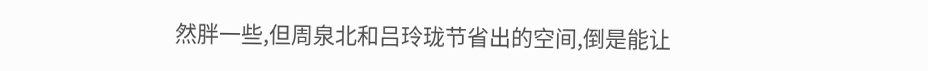然胖一些,但周泉北和吕玲珑节省出的空间,倒是能让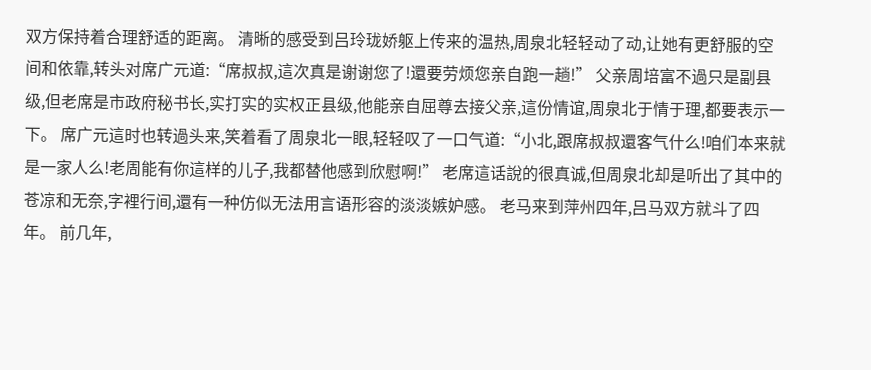双方保持着合理舒适的距离。 清晰的感受到吕玲珑娇躯上传来的温热,周泉北轻轻动了动,让她有更舒服的空间和依靠,转头对席广元道:“席叔叔,這次真是谢谢您了!還要劳烦您亲自跑一趟!” 父亲周培富不過只是副县级,但老席是市政府秘书长,实打实的实权正县级,他能亲自屈尊去接父亲,這份情谊,周泉北于情于理,都要表示一下。 席广元這时也转過头来,笑着看了周泉北一眼,轻轻叹了一口气道:“小北,跟席叔叔還客气什么!咱们本来就是一家人么!老周能有你這样的儿子,我都替他感到欣慰啊!” 老席這话說的很真诚,但周泉北却是听出了其中的苍凉和无奈,字裡行间,還有一种仿似无法用言语形容的淡淡嫉妒感。 老马来到萍州四年,吕马双方就斗了四年。 前几年,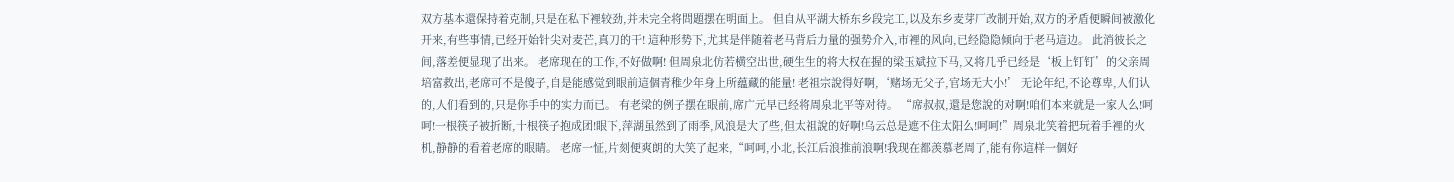双方基本還保持着克制,只是在私下裡较劲,并未完全将問題摆在明面上。 但自从平湖大桥东乡段完工,以及东乡麦芽厂改制开始,双方的矛盾便瞬间被激化开来,有些事情,已经开始针尖对麦芒,真刀的干! 這种形势下,尤其是伴随着老马背后力量的强势介入,市裡的风向,已经隐隐倾向于老马這边。 此消彼长之间,落差便显现了出来。 老席现在的工作,不好做啊! 但周泉北仿若横空出世,硬生生的将大权在握的梁玉斌拉下马,又将几乎已经是‘板上钉钉’的父亲周培富救出,老席可不是傻子,自是能感觉到眼前這個青稚少年身上所蕴藏的能量! 老祖宗說得好啊,‘赌场无父子,官场无大小!’ 无论年纪,不论尊卑,人们认的,人们看到的,只是你手中的实力而已。 有老梁的例子摆在眼前,席广元早已经将周泉北平等对待。 “席叔叔,還是您說的对啊!咱们本来就是一家人么!呵呵!一根筷子被折断,十根筷子抱成团!眼下,萍湖虽然到了雨季,风浪是大了些,但太祖說的好啊!乌云总是遮不住太阳么!呵呵!”周泉北笑着把玩着手裡的火机,静静的看着老席的眼睛。 老席一怔,片刻便爽朗的大笑了起来,“呵呵,小北,长江后浪推前浪啊!我现在都羡慕老周了,能有你這样一個好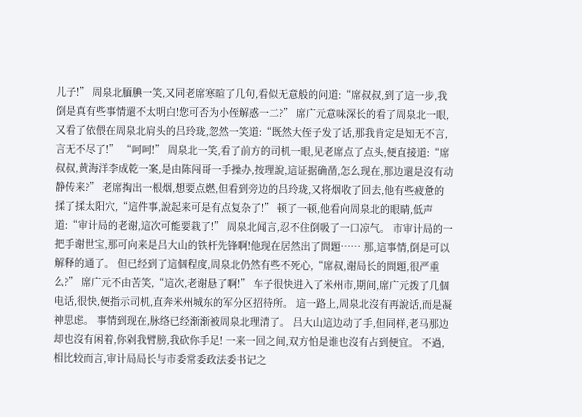儿子!” 周泉北腼腆一笑,又同老席寒暄了几句,看似无意般的问道:“席叔叔,到了這一步,我倒是真有些事情還不太明白!您可否为小侄解惑一二?” 席广元意味深长的看了周泉北一眼,又看了依偎在周泉北肩头的吕玲珑,忽然一笑道:“既然大侄子发了话,那我肯定是知无不言,言无不尽了!” “呵呵!” 周泉北一笑,看了前方的司机一眼,见老席点了点头,便直接道:“席叔叔,黄海洋李成乾一案,是由陈闯哥一手操办,按理說,這证据确凿,怎么现在,那边還是沒有动静传来?” 老席掏出一根烟,想要点燃,但看到旁边的吕玲珑,又将烟收了回去,他有些疲惫的揉了揉太阳穴,“這件事,說起来可是有点复杂了!” 顿了一顿,他看向周泉北的眼睛,低声道:“审计局的老谢,這次可能要栽了!” 周泉北闻言,忍不住倒吸了一口凉气。 市审计局的一把手谢世宝,那可向来是吕大山的铁杆先锋啊!他现在居然出了問題…… 那,這事情,倒是可以解释的通了。 但已经到了這個程度,周泉北仍然有些不死心,“席叔,谢局长的問題,很严重么?” 席广元不由苦笑,“這次,老谢悬了啊!” 车子很快进入了米州市,期间,席广元拨了几個电话,很快,便指示司机,直奔米州城东的军分区招待所。 這一路上,周泉北沒有再說话,而是凝神思虑。 事情到现在,脉络已经渐渐被周泉北理清了。 吕大山這边动了手,但同样,老马那边却也沒有闲着,你剁我臂膀,我砍你手足! 一来一回之间,双方怕是谁也沒有占到便宜。 不過,相比较而言,审计局局长与市委常委政法委书记之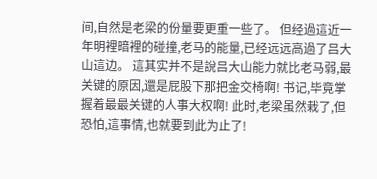间,自然是老梁的份量要更重一些了。 但经過這近一年明裡暗裡的碰撞,老马的能量,已经远远高過了吕大山這边。 這其实并不是說吕大山能力就比老马弱,最关键的原因,還是屁股下那把金交椅啊! 书记,毕竟掌握着最最关键的人事大权啊! 此时,老梁虽然栽了,但恐怕,這事情,也就要到此为止了!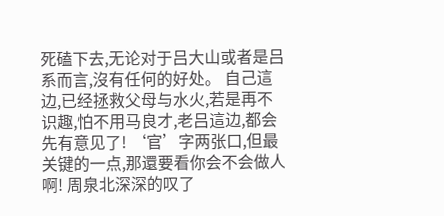死磕下去,无论对于吕大山或者是吕系而言,沒有任何的好处。 自己這边,已经拯救父母与水火,若是再不识趣,怕不用马良才,老吕這边,都会先有意见了! ‘官’字两张口,但最关键的一点,那還要看你会不会做人啊! 周泉北深深的叹了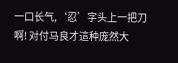一口长气,‘忍’字头上一把刀啊! 对付马良才這种庞然大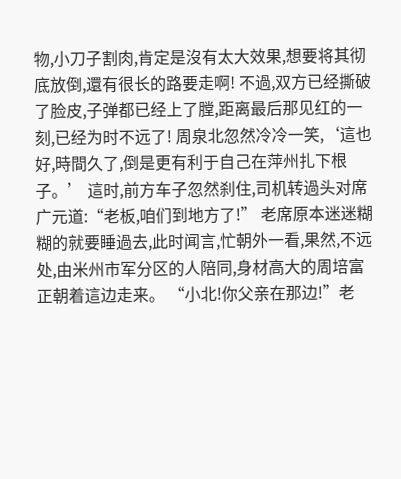物,小刀子割肉,肯定是沒有太大效果,想要将其彻底放倒,還有很长的路要走啊! 不過,双方已经撕破了脸皮,子弹都已经上了膛,距离最后那见红的一刻,已经为时不远了! 周泉北忽然冷冷一笑,‘這也好,時間久了,倒是更有利于自己在萍州扎下根子。’ 這时,前方车子忽然刹住,司机转過头对席广元道:“老板,咱们到地方了!” 老席原本迷迷糊糊的就要睡過去,此时闻言,忙朝外一看,果然,不远处,由米州市军分区的人陪同,身材高大的周培富正朝着這边走来。 “小北!你父亲在那边!”老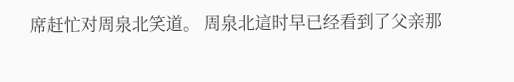席赶忙对周泉北笑道。 周泉北這时早已经看到了父亲那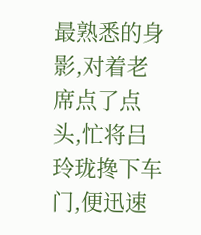最熟悉的身影,对着老席点了点头,忙将吕玲珑搀下车门,便迅速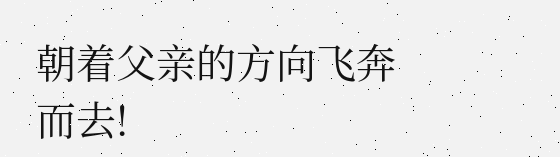朝着父亲的方向飞奔而去!